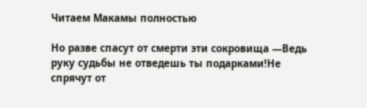Читаем Макамы полностью

Но разве спасут от смерти эти сокровища —Ведь руку судьбы не отведешь ты подарками!Не спрячут от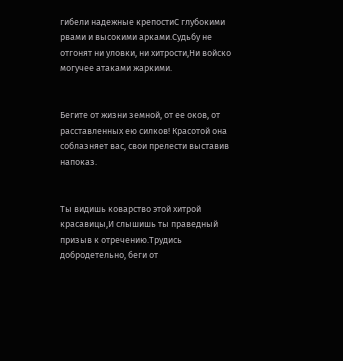гибели надежные крепостиС глубокими рвами и высокими арками.Судьбу не отгонят ни уловки, ни хитрости,Ни войско могучее атаками жаркими.


Бегите от жизни земной, от ее оков, от расставленных ею силков! Красотой она соблазняет вас, свои прелести выставив напоказ.


Ты видишь коварство этой хитрой красавицы,И слышишь ты праведный призыв к отречению.Трудись добродетельно, беги от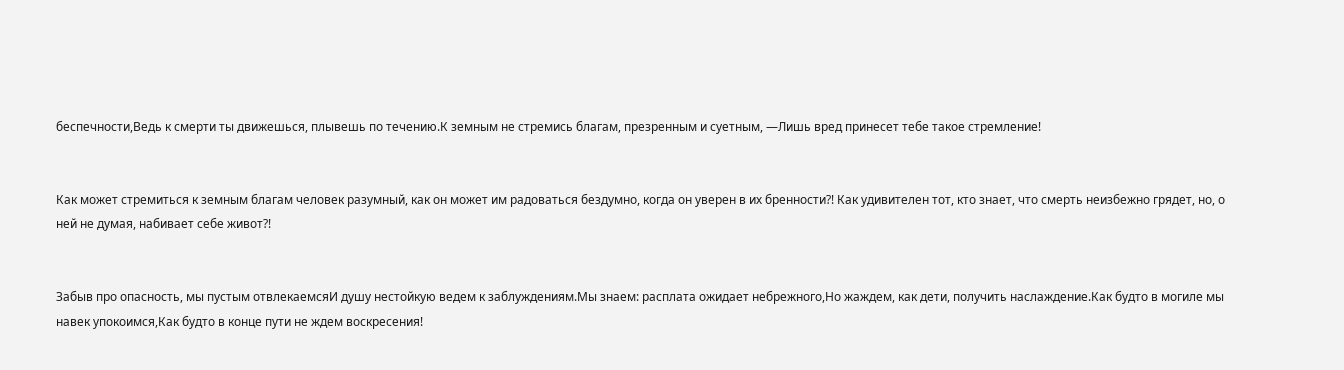беспечности,Ведь к смерти ты движешься, плывешь по течению.К земным не стремись благам, презренным и суетным, —Лишь вред принесет тебе такое стремление!


Как может стремиться к земным благам человек разумный, как он может им радоваться бездумно, когда он уверен в их бренности?! Как удивителен тот, кто знает, что смерть неизбежно грядет, но, о ней не думая, набивает себе живот?!


Забыв про опасность, мы пустым отвлекаемсяИ душу нестойкую ведем к заблуждениям.Мы знаем: расплата ожидает небрежного,Но жаждем, как дети, получить наслаждение.Как будто в могиле мы навек упокоимся,Как будто в конце пути не ждем воскресения!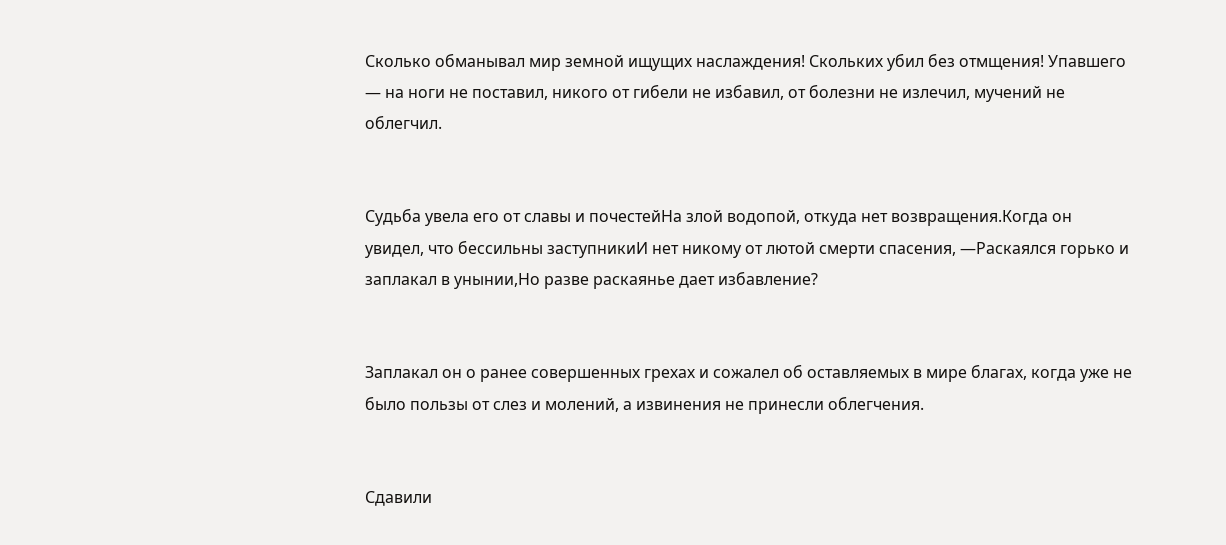Сколько обманывал мир земной ищущих наслаждения! Скольких убил без отмщения! Упавшего — на ноги не поставил, никого от гибели не избавил, от болезни не излечил, мучений не облегчил.


Судьба увела его от славы и почестейНа злой водопой, откуда нет возвращения.Когда он увидел, что бессильны заступникиИ нет никому от лютой смерти спасения, —Раскаялся горько и заплакал в унынии,Но разве раскаянье дает избавление?


Заплакал он о ранее совершенных грехах и сожалел об оставляемых в мире благах, когда уже не было пользы от слез и молений, а извинения не принесли облегчения.


Сдавили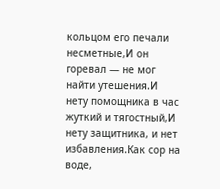кольцом его печали несметные,И он горевал — не мог найти утешения.И нету помощника в час жуткий и тягостный,И нету защитника, и нет избавления.Как сор на воде,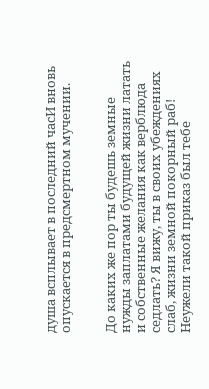душа всплывает в последний часИ вновь опускается в предсмертном мучении.


До каких же пор ты будешь земные нужды заплатами будущей жизни латать и собственные желания как верблюда седлать? Я вижу, ты в своих убеждениях слаб, жизни земной покорный раб! Неужели такой приказ был тебе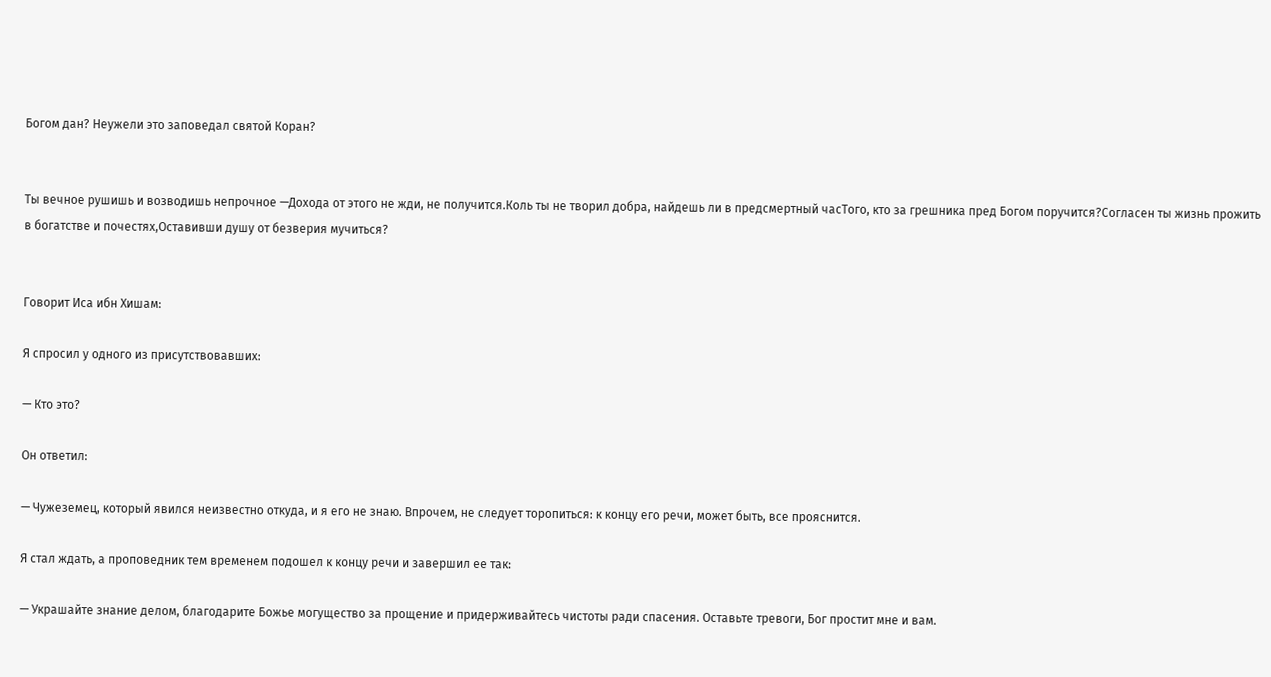Богом дан? Неужели это заповедал святой Коран?


Ты вечное рушишь и возводишь непрочное —Дохода от этого не жди, не получится.Коль ты не творил добра, найдешь ли в предсмертный часТого, кто за грешника пред Богом поручится?Согласен ты жизнь прожить в богатстве и почестях,Оставивши душу от безверия мучиться?


Говорит Иса ибн Хишам:

Я спросил у одного из присутствовавших:

— Кто это?

Он ответил:

— Чужеземец, который явился неизвестно откуда, и я его не знаю. Впрочем, не следует торопиться: к концу его речи, может быть, все прояснится.

Я стал ждать, а проповедник тем временем подошел к концу речи и завершил ее так:

— Украшайте знание делом, благодарите Божье могущество за прощение и придерживайтесь чистоты ради спасения. Оставьте тревоги, Бог простит мне и вам.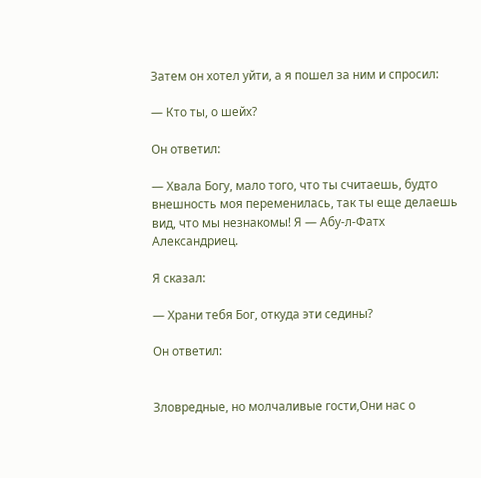Затем он хотел уйти, а я пошел за ним и спросил:

— Кто ты, о шейх?

Он ответил:

— Хвала Богу, мало того, что ты считаешь, будто внешность моя переменилась, так ты еще делаешь вид, что мы незнакомы! Я — Абу-л-Фатх Александриец.

Я сказал:

— Храни тебя Бог, откуда эти седины?

Он ответил:


Зловредные, но молчаливые гости,Они нас о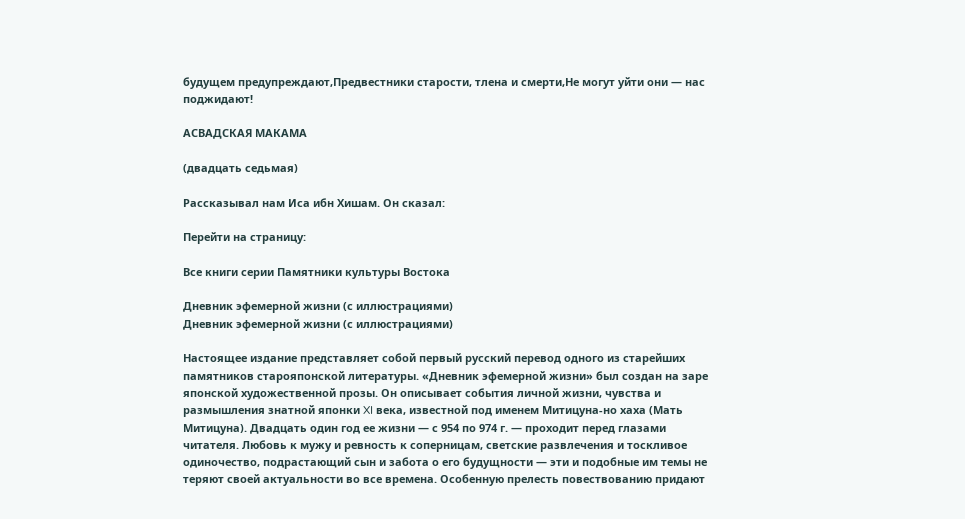будущем предупреждают,Предвестники старости, тлена и смерти,Не могут уйти они — нас поджидают!

АСВАДСКАЯ МАКАМА

(двадцать седьмая)

Рассказывал нам Иса ибн Хишам. Он сказал:

Перейти на страницу:

Все книги серии Памятники культуры Востока

Дневник эфемерной жизни (с иллюстрациями)
Дневник эфемерной жизни (с иллюстрациями)

Настоящее издание представляет собой первый русский перевод одного из старейших памятников старояпонской литературы. «Дневник эфемерной жизни» был создан на заре японской художественной прозы. Он описывает события личной жизни, чувства и размышления знатной японки XI века, известной под именем Митицуна-но хаха (Мать Митицуна). Двадцать один год ее жизни — с 954 по 974 г. — проходит перед глазами читателя. Любовь к мужу и ревность к соперницам, светские развлечения и тоскливое одиночество, подрастающий сын и забота о его будущности — эти и подобные им темы не теряют своей актуальности во все времена. Особенную прелесть повествованию придают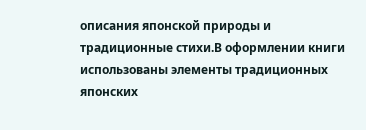описания японской природы и традиционные стихи.В оформлении книги использованы элементы традиционных японских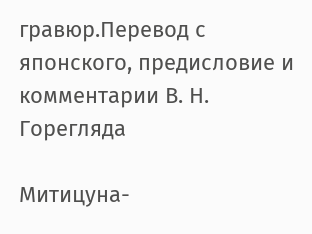гравюр.Перевод с японского, предисловие и комментарии В. Н. Горегляда

Митицуна-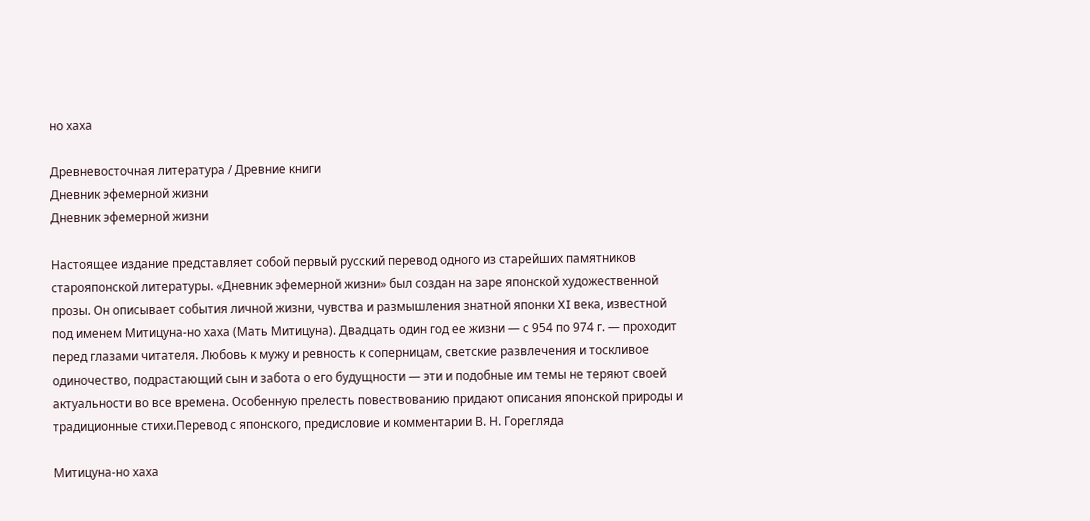но хаха

Древневосточная литература / Древние книги
Дневник эфемерной жизни
Дневник эфемерной жизни

Настоящее издание представляет собой первый русский перевод одного из старейших памятников старояпонской литературы. «Дневник эфемерной жизни» был создан на заре японской художественной прозы. Он описывает события личной жизни, чувства и размышления знатной японки XI века, известной под именем Митицуна-но хаха (Мать Митицуна). Двадцать один год ее жизни — с 954 по 974 г. — проходит перед глазами читателя. Любовь к мужу и ревность к соперницам, светские развлечения и тоскливое одиночество, подрастающий сын и забота о его будущности — эти и подобные им темы не теряют своей актуальности во все времена. Особенную прелесть повествованию придают описания японской природы и традиционные стихи.Перевод с японского, предисловие и комментарии В. Н. Горегляда

Митицуна-но хаха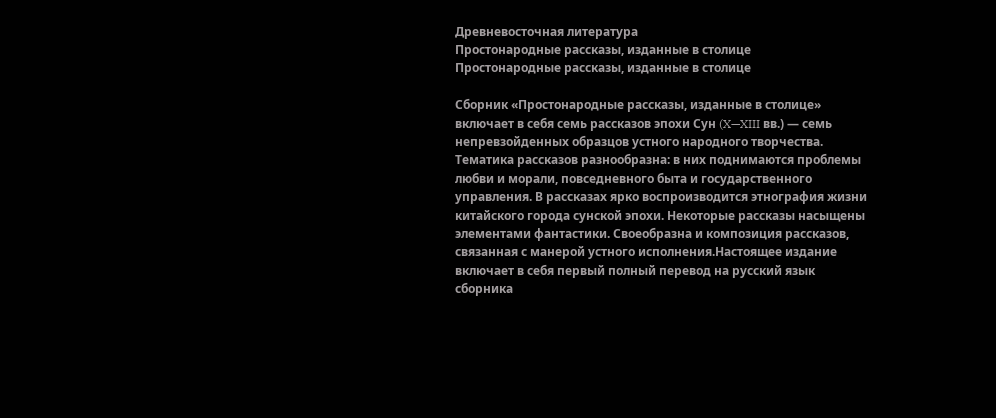Древневосточная литература
Простонародные рассказы, изданные в столице
Простонародные рассказы, изданные в столице

Сборник «Простонародные рассказы, изданные в столице» включает в себя семь рассказов эпохи Сун (X—XIII вв.) — семь непревзойденных образцов устного народного творчества. Тематика рассказов разнообразна: в них поднимаются проблемы любви и морали, повседневного быта и государственного управления. В рассказах ярко воспроизводится этнография жизни китайского города сунской эпохи. Некоторые рассказы насыщены элементами фантастики. Своеобразна и композиция рассказов, связанная с манерой устного исполнения.Настоящее издание включает в себя первый полный перевод на русский язык сборника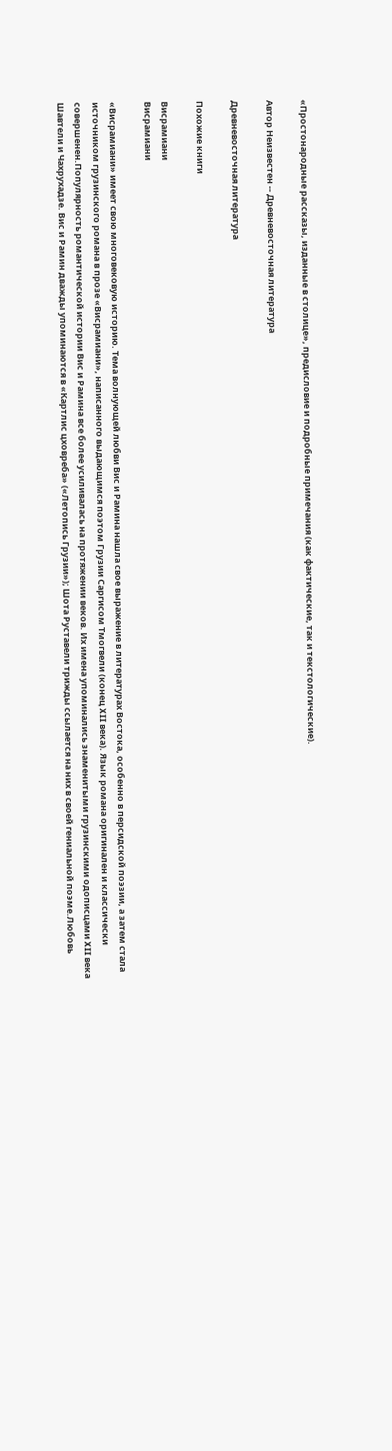«Простонародные рассказы, изданные в столице», предисловие и подробные примечания (как фактические, так и текстологические).

Автор Неизвестен -- Древневосточная литература

Древневосточная литература

Похожие книги

Висрамиани
Висрамиани

«Висрамиани» имеет свою многовековую историю. Тема волнующей любви Вис и Рамина нашла свое выражение в литературах Востока, особенно в персидской поэзии, а затем стала источником грузинского романа в прозе «Висрамиани», написанного выдающимся поэтом Грузии Саргисом Тмогвели (конец XII века). Язык романа оригинален и классически совершенен.Популярность романтической истории Вис и Рамина все более усиливалась на протяжении веков. Их имена упоминались знаменитыми грузинскими одописцами XII века Шавтели и Чахрухадзе. Вис и Рамин дважды упоминаются в «Картлис цховреба» («Летопись Грузии»); Шота Руставели трижды ссылается на них в своей гениальной поэме.Любовь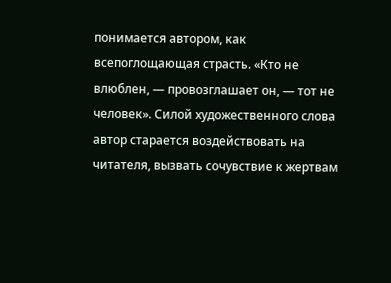понимается автором, как всепоглощающая страсть. «Кто не влюблен, — провозглашает он, — тот не человек». Силой художественного слова автор старается воздействовать на читателя, вызвать сочувствие к жертвам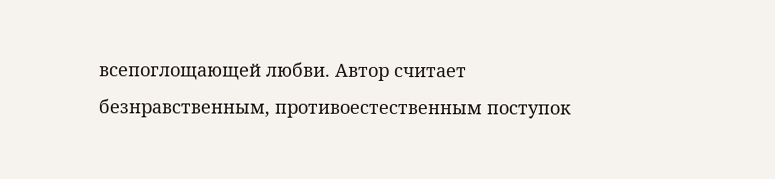всепоглощающей любви. Автор считает безнравственным, противоестественным поступок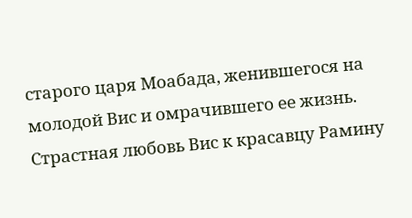старого царя Моабада, женившегося на молодой Вис и омрачившего ее жизнь. Страстная любовь Вис к красавцу Рамину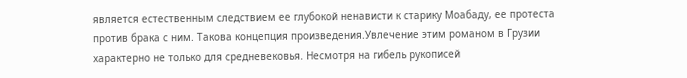является естественным следствием ее глубокой ненависти к старику Моабаду, ее протеста против брака с ним. Такова концепция произведения.Увлечение этим романом в Грузии характерно не только для средневековья. Несмотря на гибель рукописей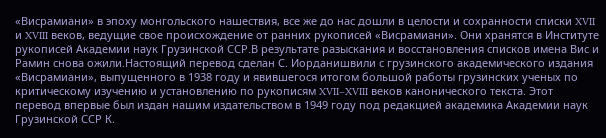«Висрамиани» в эпоху монгольского нашествия, все же до нас дошли в целости и сохранности списки XVII и XVIII веков, ведущие свое происхождение от ранних рукописей «Висрамиани». Они хранятся в Институте рукописей Академии наук Грузинской ССР.В результате разыскания и восстановления списков имена Вис и Рамин снова ожили.Настоящий перевод сделан С. Иорданишвили с грузинского академического издания «Висрамиани», выпущенного в 1938 году и явившегося итогом большой работы грузинских ученых по критическому изучению и установлению по рукописям XVII–XVIII веков канонического текста. Этот перевод впервые был издан нашим издательством в 1949 году под редакцией академика Академии наук Грузинской ССР К.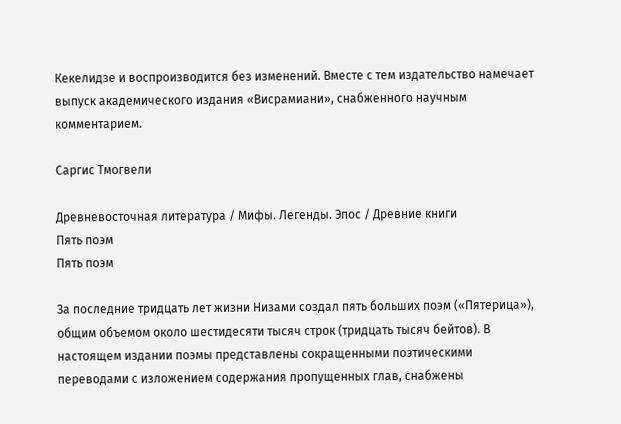Кекелидзе и воспроизводится без изменений. Вместе с тем издательство намечает выпуск академического издания «Висрамиани», снабженного научным комментарием.

Саргис Тмогвели

Древневосточная литература / Мифы. Легенды. Эпос / Древние книги
Пять поэм
Пять поэм

За последние тридцать лет жизни Низами создал пять больших поэм («Пятерица»), общим объемом около шестидесяти тысяч строк (тридцать тысяч бейтов). В настоящем издании поэмы представлены сокращенными поэтическими переводами с изложением содержания пропущенных глав, снабжены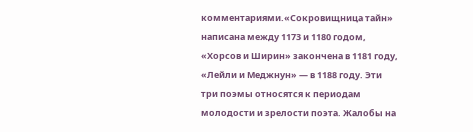комментариями.«Сокровищница тайн» написана между 1173 и 1180 годом, «Хорсов и Ширин» закончена в 1181 году, «Лейли и Меджнун» — в 1188 году. Эти три поэмы относятся к периодам молодости и зрелости поэта. Жалобы на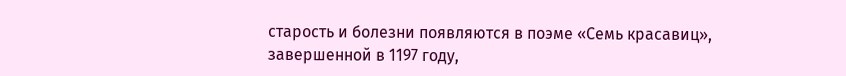старость и болезни появляются в поэме «Семь красавиц», завершенной в 1197 году,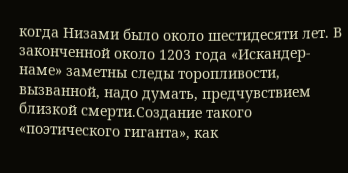когда Низами было около шестидесяти лет. В законченной около 1203 года «Искандер-наме» заметны следы торопливости, вызванной, надо думать, предчувствием близкой смерти.Создание такого «поэтического гиганта», как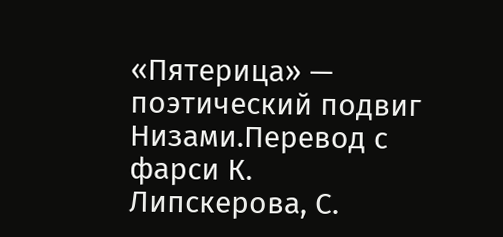«Пятерица» — поэтический подвиг Низами.Перевод с фарси К. Липскерова, С.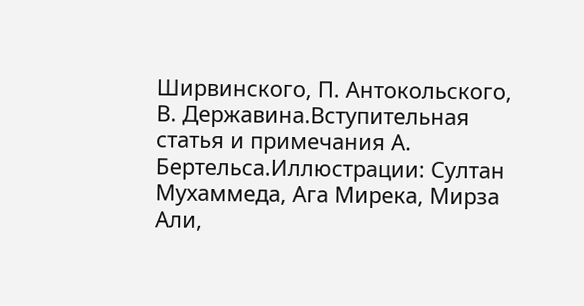Ширвинского, П. Антокольского, В. Державина.Вступительная статья и примечания А. Бертельса.Иллюстрации: Султан Мухаммеда, Ага Мирека, Мирза Али,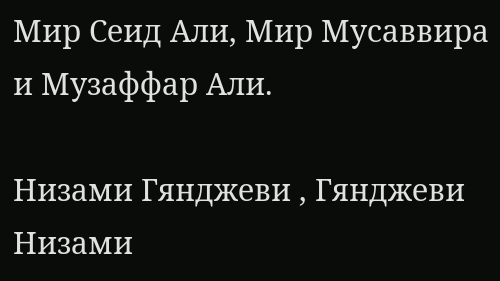Мир Сеид Али, Мир Мусаввира и Музаффар Али.

Низами Гянджеви , Гянджеви Низами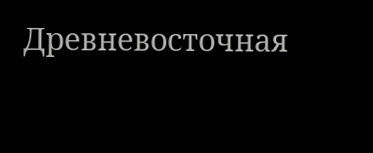Древневосточная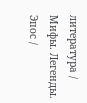литература / Мифы. Легенды. Эпос /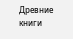Древние книги